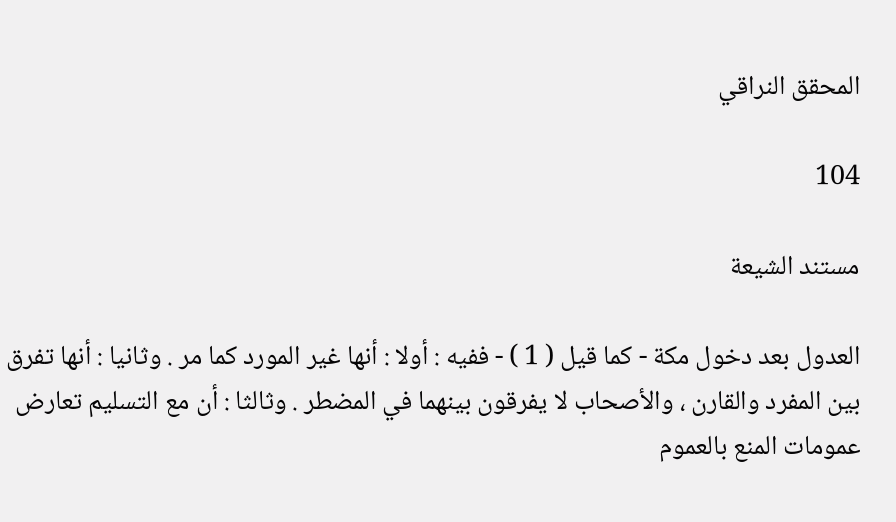المحقق النراقي

104

مستند الشيعة

العدول بعد دخول مكة - كما قيل ( 1 ) - ففيه : أولا : أنها غير المورد كما مر . وثانيا : أنها تفرق بين المفرد والقارن ، والأصحاب لا يفرقون بينهما في المضطر . وثالثا : أن مع التسليم تعارض عمومات المنع بالعموم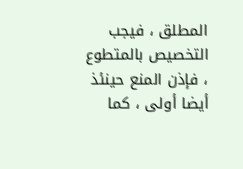المطلق ، فيجب التخصيص بالمتطوع ، فإذن المنع حينئذ أيضا أولى ، كما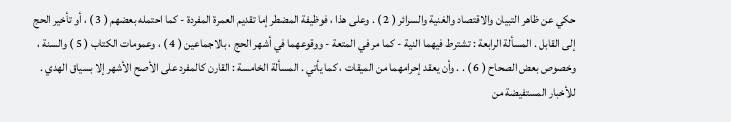حكي عن ظاهر التبيان والاقتصاد والغنية والسرائر ( 2 ) . وعلى هذا ، فوظيفة المضطر إما تقديم العمرة المفردة - كما احتمله بعضهم ( 3 ) ، أو تأخير الحج إلى القابل . المسألة الرابعة : تشترط فيهما النية - كما مر في المتعة - ووقوعهما في أشهر الحج ، بالاجماعين ( 4 ) ، وعمومات الكتاب ( 5 ) والسنة ، وخصوص بعض الصحاح ( 6 ) . . وأن يعقد إحرامهما من الميقات ، كما يأتي . المسألة الخامسة : القارن كالمفرد على الأصح الأشهر إلا بسياق الهدي . للأخبار المستفيضة من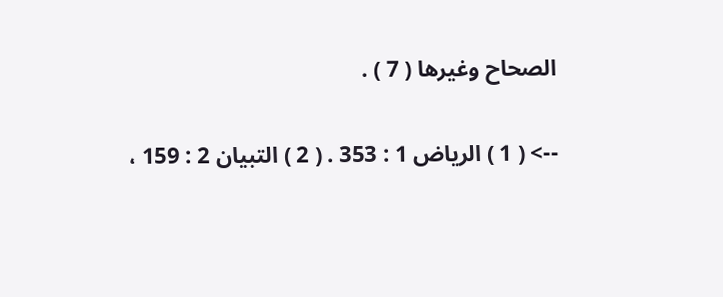الصحاح وغيرها ( 7 ) .

--> ( 1 ) الرياض 1 : 353 . ( 2 ) التبيان 2 : 159 ،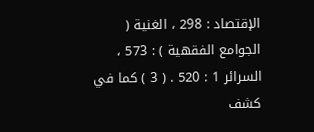الإقتصاد : 298 ، الغنية ( الجوامع الفقهية ) : 573 ، السرائر 1 : 520 . ( 3 ) كما في كشف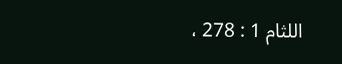اللثام 1 : 278 ،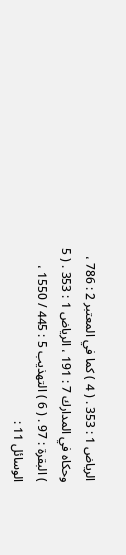الرياض 1 : 353 . ( 4 ) كما في المعتبر 2 : 786 ، وحكاه في المدارك 7 : 191 ، الرياض 1 : 353 . ( 5 ) البقرة : 97 . ( 6 ) التهذيب 5 : 445 / 1550 ، الوسائل 11 :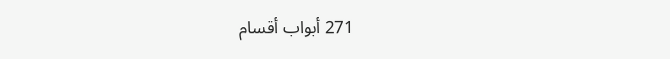271 أبواب أقسام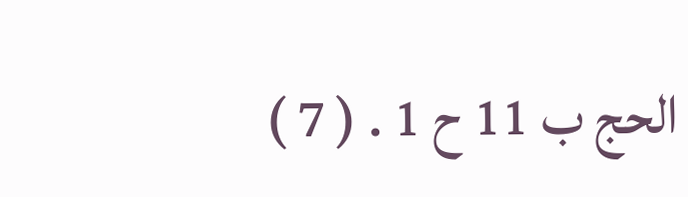الحج ب 11 ح 1 . ( 7 )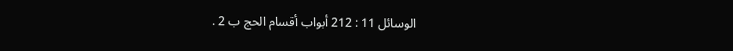الوسائل 11 : 212 أبواب أقسام الحج ب 2 .